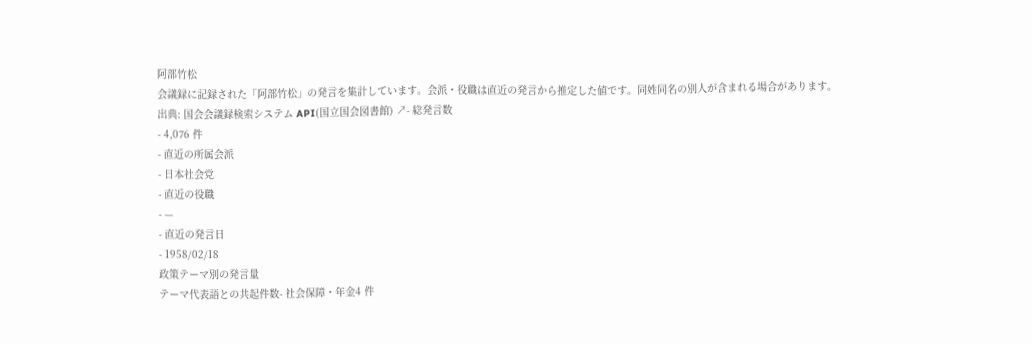阿部竹松
会議録に記録された「阿部竹松」の発言を集計しています。会派・役職は直近の発言から推定した値です。同姓同名の別人が含まれる場合があります。
出典: 国会会議録検索システム API(国立国会図書館) ↗- 総発言数
- 4,076 件
- 直近の所属会派
- 日本社会党
- 直近の役職
- —
- 直近の発言日
- 1958/02/18
政策テーマ別の発言量
テーマ代表語との共起件数- 社会保障・年金4 件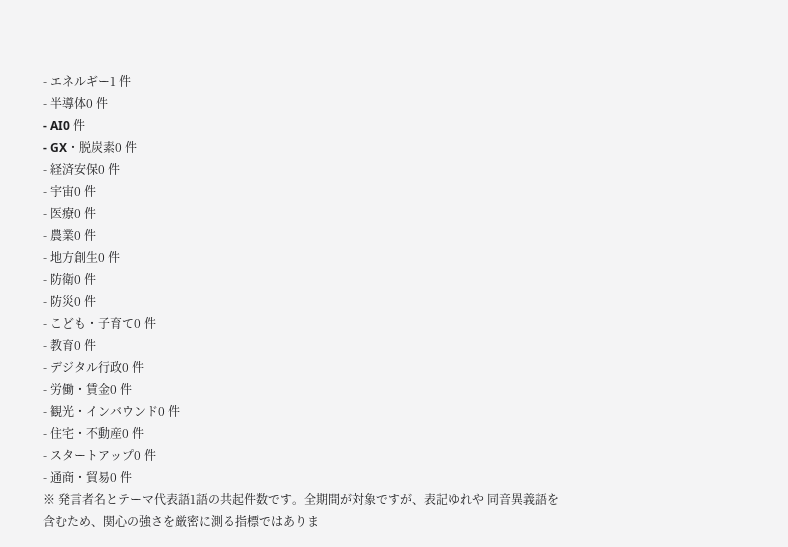- エネルギー1 件
- 半導体0 件
- AI0 件
- GX・脱炭素0 件
- 経済安保0 件
- 宇宙0 件
- 医療0 件
- 農業0 件
- 地方創生0 件
- 防衛0 件
- 防災0 件
- こども・子育て0 件
- 教育0 件
- デジタル行政0 件
- 労働・賃金0 件
- 観光・インバウンド0 件
- 住宅・不動産0 件
- スタートアップ0 件
- 通商・貿易0 件
※ 発言者名とテーマ代表語1語の共起件数です。全期間が対象ですが、表記ゆれや 同音異義語を含むため、関心の強さを厳密に測る指標ではありま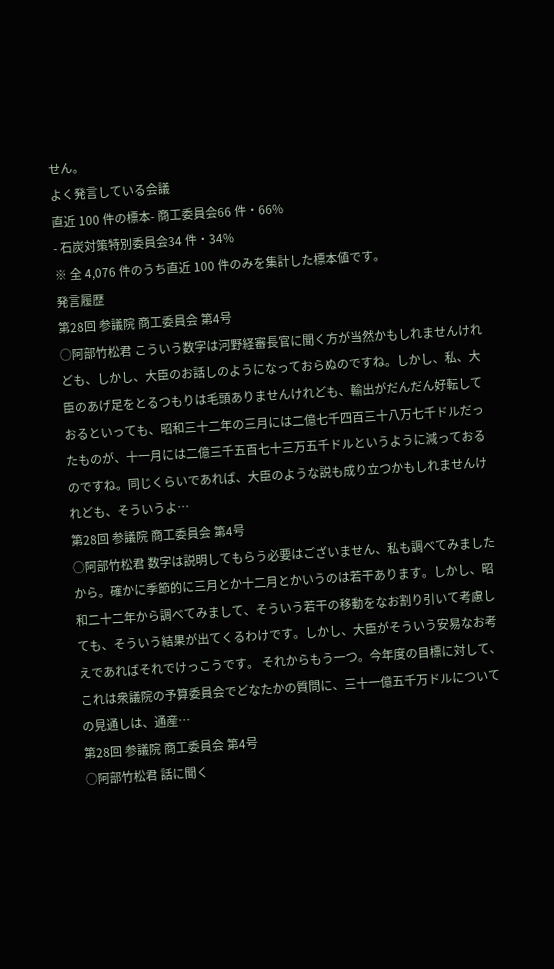せん。
よく発言している会議
直近 100 件の標本- 商工委員会66 件・66%
- 石炭対策特別委員会34 件・34%
※ 全 4,076 件のうち直近 100 件のみを集計した標本値です。
発言履歴
第28回 参議院 商工委員会 第4号
○阿部竹松君 こういう数字は河野経審長官に聞く方が当然かもしれませんけれども、しかし、大臣のお話しのようになっておらぬのですね。しかし、私、大臣のあげ足をとるつもりは毛頭ありませんけれども、輸出がだんだん好転しておるといっても、昭和三十二年の三月には二億七千四百三十八万七千ドルだったものが、十一月には二億三千五百七十三万五千ドルというように減っておるのですね。同じくらいであれば、大臣のような説も成り立つかもしれませんけれども、そういうよ…
第28回 参議院 商工委員会 第4号
○阿部竹松君 数字は説明してもらう必要はございません、私も調べてみましたから。確かに季節的に三月とか十二月とかいうのは若干あります。しかし、昭和二十二年から調べてみまして、そういう若干の移動をなお割り引いて考慮しても、そういう結果が出てくるわけです。しかし、大臣がそういう安易なお考えであればそれでけっこうです。 それからもう一つ。今年度の目標に対して、これは衆議院の予算委員会でどなたかの質問に、三十一億五千万ドルについての見通しは、通産…
第28回 参議院 商工委員会 第4号
○阿部竹松君 話に聞く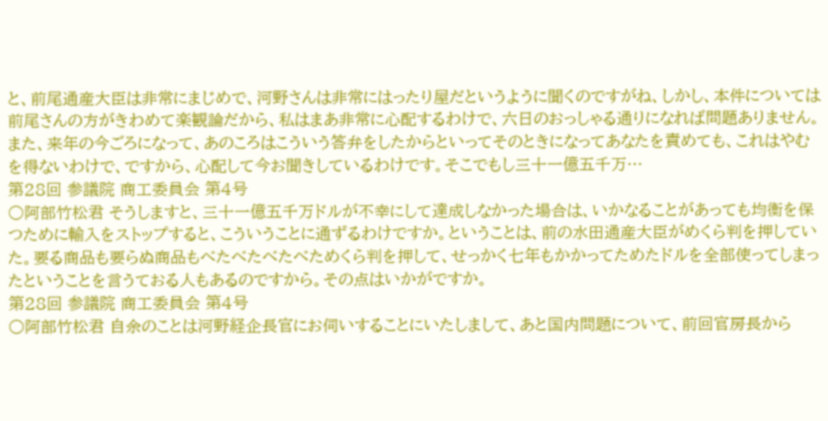と、前尾通産大臣は非常にまじめで、河野さんは非常にはったり屋だというように聞くのですがね、しかし、本件については前尾さんの方がきわめて楽観論だから、私はまあ非常に心配するわけで、六日のおっしゃる通りになれば問題ありません。また、来年の今ごろになって、あのころはこういう答弁をしたからといってそのときになってあなたを責めても、これはやむを得ないわけで、ですから、心配して今お聞きしているわけです。そこでもし三十一億五千万…
第28回 参議院 商工委員会 第4号
○阿部竹松君 そうしますと、三十一億五千万ドルが不幸にして達成しなかった場合は、いかなることがあっても均衡を保つために輸入をストップすると、こういうことに通ずるわけですか。ということは、前の水田通産大臣がめくら判を押していた。要る商品も要らぬ商品もべたべたべたべためくら判を押して、せっかく七年もかかってためたドルを全部使ってしまったということを言うておる人もあるのですから。その点はいかがですか。
第28回 参議院 商工委員会 第4号
○阿部竹松君 自余のことは河野経企長官にお伺いすることにいたしまして、あと国内問題について、前回官房長から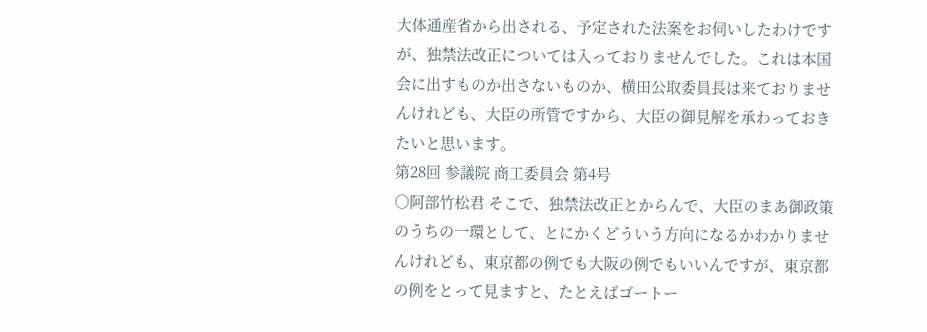大体通産省から出される、予定された法案をお伺いしたわけですが、独禁法改正については入っておりませんでした。これは本国会に出すものか出さないものか、横田公取委員長は来ておりませんけれども、大臣の所管ですから、大臣の御見解を承わっておきたいと思います。
第28回 参議院 商工委員会 第4号
○阿部竹松君 そこで、独禁法改正とからんで、大臣のまあ御政策のうちの一環として、とにかくどういう方向になるかわかりませんけれども、東京都の例でも大阪の例でもいいんですが、東京都の例をとって見ますと、たとえばゴートー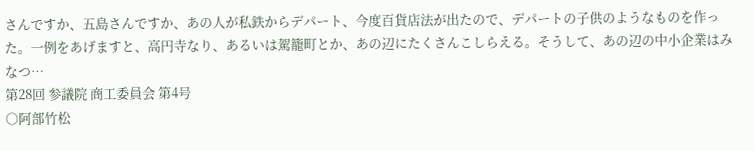さんですか、五島さんですか、あの人が私鉄からデパート、今度百貨店法が出たので、デパートの子供のようなものを作った。一例をあげますと、高円寺なり、あるいは駕籠町とか、あの辺にたくさんこしらえる。そうして、あの辺の中小企業はみなつ…
第28回 参議院 商工委員会 第4号
○阿部竹松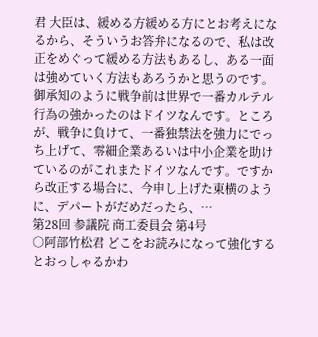君 大臣は、緩める方緩める方にとお考えになるから、そういうお答弁になるので、私は改正をめぐって緩める方法もあるし、ある一面は強めていく方法もあろうかと思うのです。御承知のように戦争前は世界で一番カルテル行為の強かったのはドイツなんです。ところが、戦争に負けて、一番独禁法を強力にでっち上げて、零細企業あるいは中小企業を助けているのがこれまたドイツなんです。ですから改正する場合に、今申し上げた東横のように、デパートがだめだったら、…
第28回 参議院 商工委員会 第4号
○阿部竹松君 どこをお読みになって強化するとおっしゃるかわ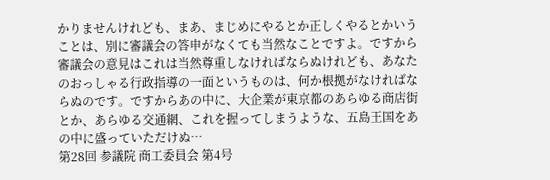かりませんけれども、まあ、まじめにやるとか正しくやるとかいうことは、別に審議会の答申がなくても当然なことですよ。ですから審議会の意見はこれは当然尊重しなければならぬけれども、あなたのおっしゃる行政指導の一面というものは、何か根拠がなければならぬのです。ですからあの中に、大企業が東京都のあらゆる商店街とか、あらゆる交通網、これを握ってしまうような、五島王国をあの中に盛っていただけぬ…
第28回 参議院 商工委員会 第4号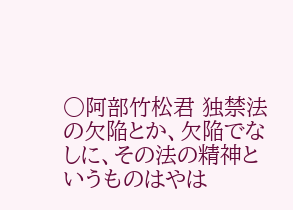○阿部竹松君 独禁法の欠陥とか、欠陥でなしに、その法の精神というものはやは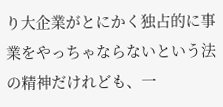り大企業がとにかく独占的に事業をやっちゃならないという法の精神だけれども、一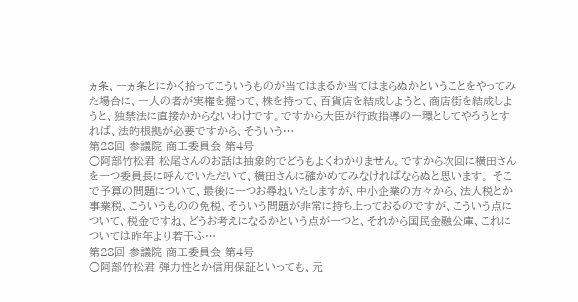ヵ条、一ヵ条とにかく拾ってこういうものが当てはまるか当てはまらぬかということをやってみた場合に、一人の者が実権を握って、株を持って、百貨店を結成しようと、商店街を結成しようと、独禁法に直接かからないわけです。ですから大臣が行政指導の一環としてやろうとすれば、法的根拠が必要ですから、そういう…
第28回 参議院 商工委員会 第4号
○阿部竹松君 松尾さんのお話は抽象的でどうもよくわかりません。ですから次回に横田さんを一つ委員長に呼んでいただいて、横田さんに確かめてみなければならぬと思います。 そこで予算の問題について、最後に一つお尋ねいたしますが、中小企業の方々から、法人税とか事業税、こういうものの免税、そういう問題が非常に持ち上っておるのですが、こういう点について、税金ですね、どうお考えになるかという点が一つと、それから国民金融公庫、これについては昨年より若干ふ…
第28回 参議院 商工委員会 第4号
○阿部竹松君 弾力性とか信用保証といっても、元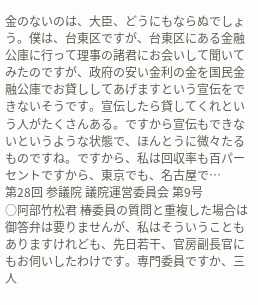金のないのは、大臣、どうにもならぬでしょう。僕は、台東区ですが、台東区にある金融公庫に行って理事の諸君にお会いして聞いてみたのですが、政府の安い金利の金を国民金融公庫でお貸ししてあげますという宣伝をできないそうです。宣伝したら貸してくれという人がたくさんある。ですから宣伝もできないというような状態で、ほんとうに微々たるものですね。ですから、私は回収率も百パーセントですから、東京でも、名古屋で…
第28回 参議院 議院運営委員会 第9号
○阿部竹松君 椿委員の質問と重複した場合は御答弁は要りませんが、私はそういうこともありますけれども、先日若干、官房副長官にもお伺いしたわけです。専門委員ですか、三人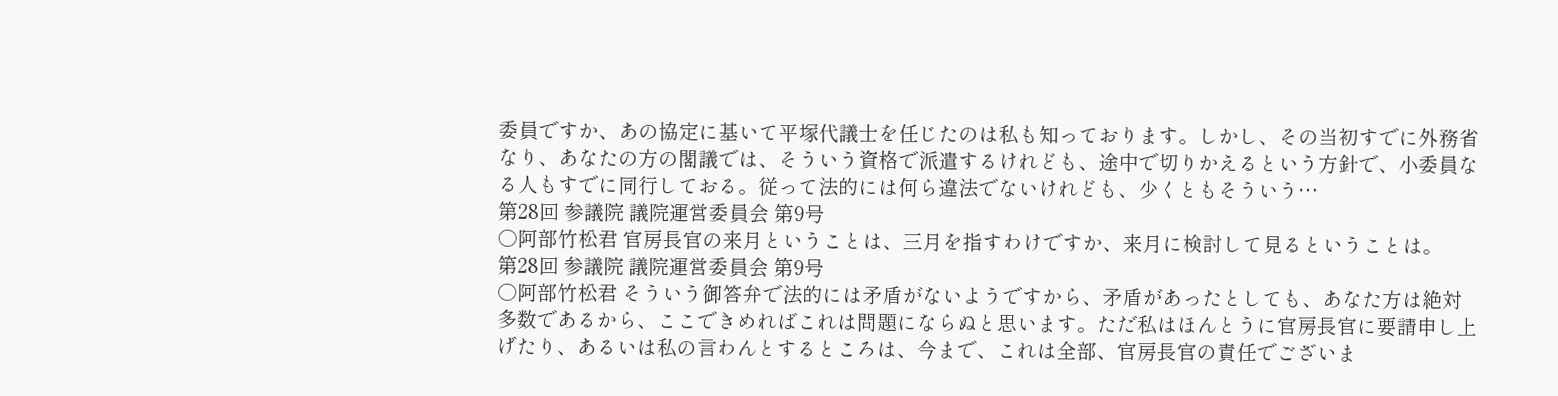委員ですか、あの協定に基いて平塚代議士を任じたのは私も知っております。しかし、その当初すでに外務省なり、あなたの方の閣議では、そういう資格で派遣するけれども、途中で切りかえるという方針で、小委員なる人もすでに同行しておる。従って法的には何ら違法でないけれども、少くともそういう…
第28回 参議院 議院運営委員会 第9号
○阿部竹松君 官房長官の来月ということは、三月を指すわけですか、来月に検討して見るということは。
第28回 参議院 議院運営委員会 第9号
○阿部竹松君 そういう御答弁で法的には矛盾がないようですから、矛盾があったとしても、あなた方は絶対多数であるから、ここできめればこれは問題にならぬと思います。ただ私はほんとうに官房長官に要請申し上げたり、あるいは私の言わんとするところは、今まで、これは全部、官房長官の責任でございま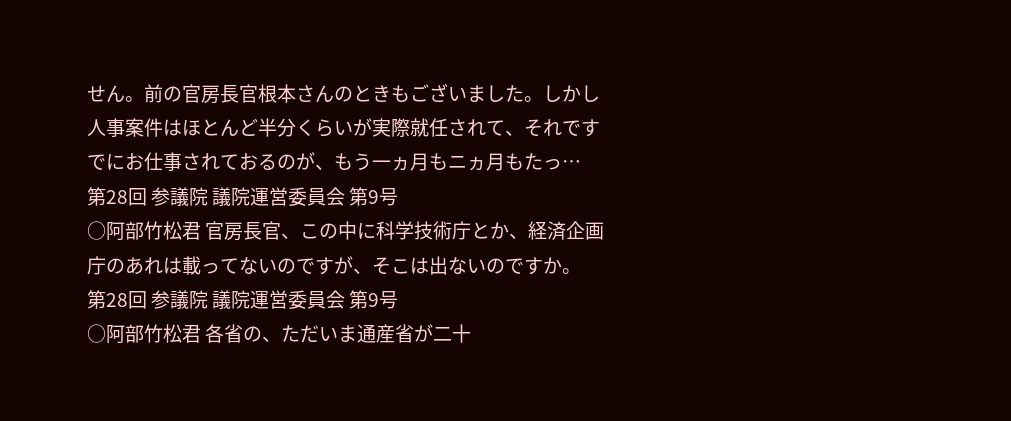せん。前の官房長官根本さんのときもございました。しかし人事案件はほとんど半分くらいが実際就任されて、それですでにお仕事されておるのが、もう一ヵ月もニヵ月もたっ…
第28回 参議院 議院運営委員会 第9号
○阿部竹松君 官房長官、この中に科学技術庁とか、経済企画庁のあれは載ってないのですが、そこは出ないのですか。
第28回 参議院 議院運営委員会 第9号
○阿部竹松君 各省の、ただいま通産省が二十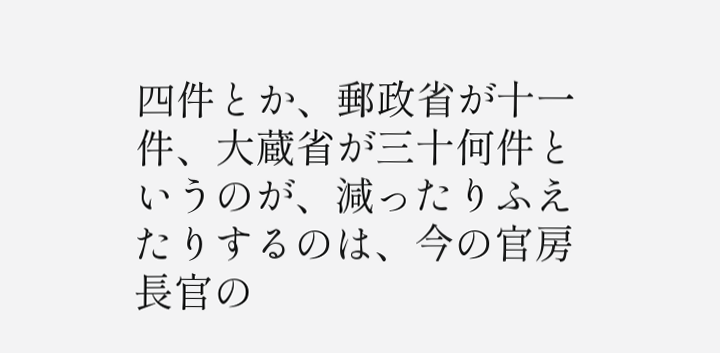四件とか、郵政省が十一件、大蔵省が三十何件というのが、減ったりふえたりするのは、今の官房長官の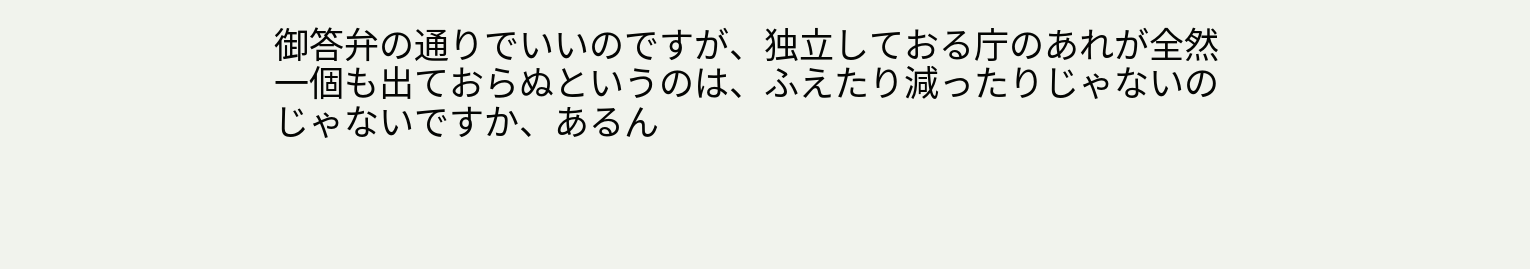御答弁の通りでいいのですが、独立しておる庁のあれが全然一個も出ておらぬというのは、ふえたり減ったりじゃないのじゃないですか、あるん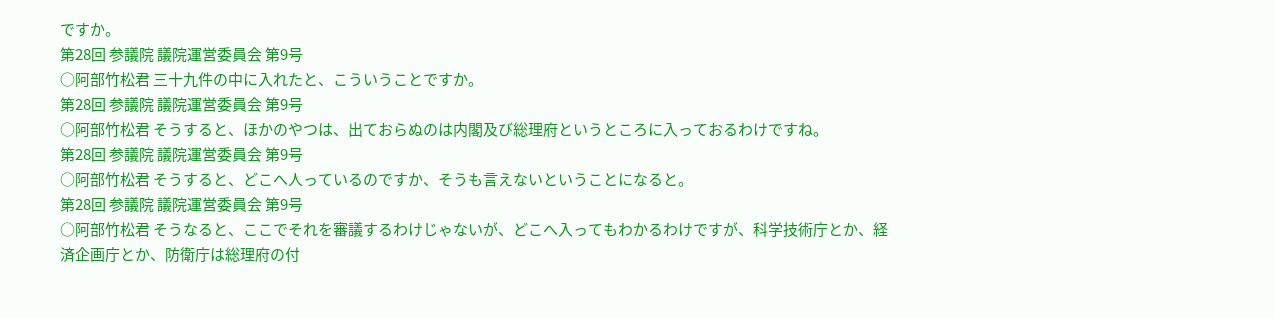ですか。
第28回 参議院 議院運営委員会 第9号
○阿部竹松君 三十九件の中に入れたと、こういうことですか。
第28回 参議院 議院運営委員会 第9号
○阿部竹松君 そうすると、ほかのやつは、出ておらぬのは内閣及び総理府というところに入っておるわけですね。
第28回 参議院 議院運営委員会 第9号
○阿部竹松君 そうすると、どこへ人っているのですか、そうも言えないということになると。
第28回 参議院 議院運営委員会 第9号
○阿部竹松君 そうなると、ここでそれを審議するわけじゃないが、どこへ入ってもわかるわけですが、科学技術庁とか、経済企画庁とか、防衛庁は総理府の付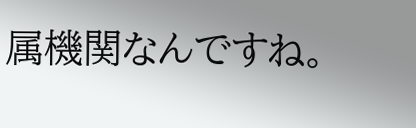属機関なんですね。